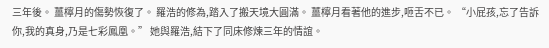三年後。 薑檸月的傷勢恢復了。 羅浩的修為,踏入了搬天境大圓滿。 薑檸月看著他的進步,咂舌不已。 “小屁孩,忘了告訴你,我的真身,乃是七彩鳳凰。” 她與羅浩,結下了同床修煉三年的情誼。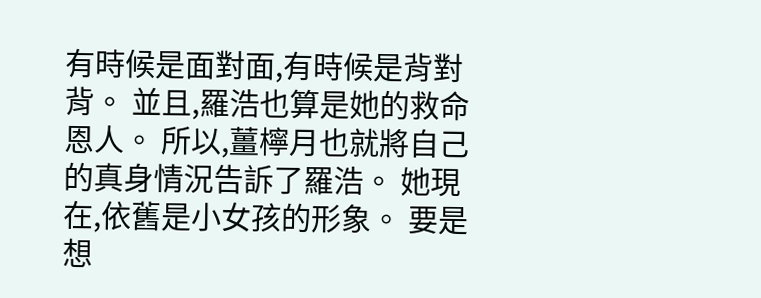有時候是面對面,有時候是背對背。 並且,羅浩也算是她的救命恩人。 所以,薑檸月也就將自己的真身情況告訴了羅浩。 她現在,依舊是小女孩的形象。 要是想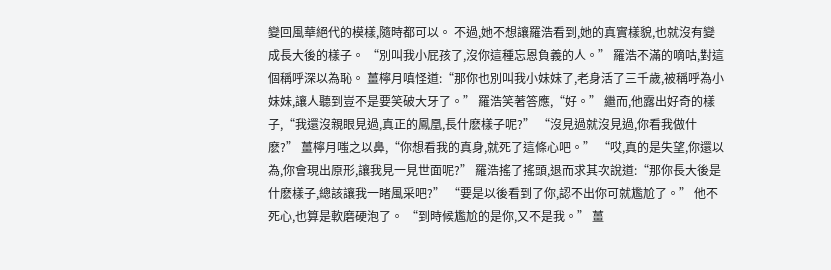變回風華絕代的模樣,隨時都可以。 不過,她不想讓羅浩看到,她的真實樣貌,也就沒有變成長大後的樣子。 “別叫我小屁孩了,沒你這種忘恩負義的人。” 羅浩不滿的嘀咕,對這個稱呼深以為恥。 薑檸月嗔怪道:“那你也別叫我小妹妹了,老身活了三千歲,被稱呼為小妹妹,讓人聽到豈不是要笑破大牙了。” 羅浩笑著答應,“好。” 繼而,他露出好奇的樣子,“我還沒親眼見過,真正的鳳凰,長什麽樣子呢?” “沒見過就沒見過,你看我做什麽?” 薑檸月嗤之以鼻,“你想看我的真身,就死了這條心吧。” “哎,真的是失望,你還以為,你會現出原形,讓我見一見世面呢?” 羅浩搖了搖頭,退而求其次說道:“那你長大後是什麽樣子,總該讓我一睹風采吧?” “要是以後看到了你,認不出你可就尷尬了。” 他不死心,也算是軟磨硬泡了。 “到時候尷尬的是你,又不是我。” 薑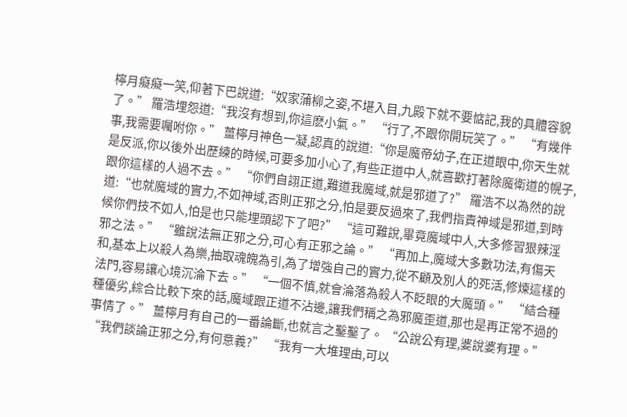檸月癡癡一笑,仰著下巴說道:“奴家蒲柳之姿,不堪入目,九殿下就不要惦記,我的具體容貌了。” 羅浩埋怨道:“我沒有想到,你這麽小氣。” “行了,不跟你開玩笑了。” “有幾件事,我需要囑咐你。” 薑檸月神色一凝,認真的說道:“你是魔帝幼子,在正道眼中,你天生就是反派,你以後外出歷練的時候,可要多加小心了,有些正道中人,就喜歡打著除魔衛道的幌子,跟你這樣的人過不去。” “你們自詡正道,難道我魔域,就是邪道了?” 羅浩不以為然的說道:“也就魔域的實力,不如神域,否則正邪之分,怕是要反過來了,我們指責神域是邪道,到時候你們技不如人,怕是也只能埋頭認下了吧?” “這可難說,畢竟魔域中人,大多修習狠辣淫邪之法。” “雖說法無正邪之分,可心有正邪之論。” “再加上,魔域大多數功法,有傷天和,基本上以殺人為樂,抽取魂魄為引,為了增強自己的實力,從不顧及別人的死活,修煉這樣的法門,容易讓心境沉淪下去。” “一個不慎,就會淪落為殺人不眨眼的大魔頭。” “結合種種優劣,綜合比較下來的話,魔域跟正道不沾邊,讓我們稱之為邪魔歪道,那也是再正常不過的事情了。” 薑檸月有自己的一番論斷,也就言之鑿鑿了。 “公說公有理,婆說婆有理。” “我們談論正邪之分,有何意義?” “我有一大堆理由,可以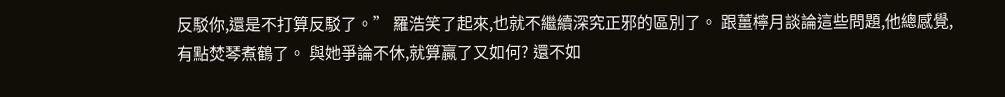反駁你,還是不打算反駁了。” 羅浩笑了起來,也就不繼續深究正邪的區別了。 跟薑檸月談論這些問題,他總感覺,有點焚琴煮鶴了。 與她爭論不休,就算贏了又如何? 還不如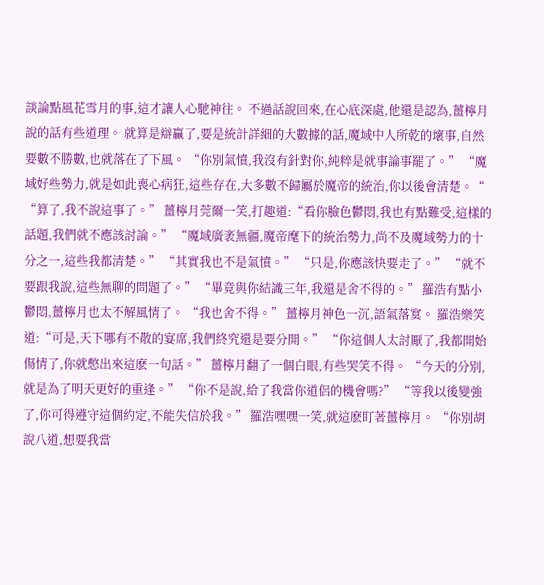談論點風花雪月的事,這才讓人心馳神往。 不過話說回來,在心底深處,他還是認為,薑檸月說的話有些道理。 就算是辯贏了,要是統計詳細的大數據的話,魔域中人所乾的壞事,自然要數不勝數,也就落在了下風。 “你別氣憤,我沒有針對你,純粹是就事論事罷了。” “魔域好些勢力,就是如此喪心病狂,這些存在,大多數不歸屬於魔帝的統治,你以後會清楚。“ “算了,我不說這事了。” 薑檸月莞爾一笑,打趣道:“看你臉色鬱悶,我也有點難受,這樣的話題,我們就不應該討論。” “魔域廣袤無疆,魔帝麾下的統治勢力,尚不及魔域勢力的十分之一,這些我都清楚。” “其實我也不是氣憤。” “只是,你應該快要走了。” “就不要跟我說,這些無聊的問題了。” “畢竟與你結識三年,我還是舍不得的。” 羅浩有點小鬱悶,薑檸月也太不解風情了。 “我也舍不得。” 薑檸月神色一沉,語氣落寞。 羅浩樂笑道:“可是,天下哪有不散的宴席,我們終究還是要分開。” “你這個人太討厭了,我都開始傷情了,你就憋出來這麽一句話。” 薑檸月翻了一個白眼,有些哭笑不得。 “今天的分別,就是為了明天更好的重逢。” “你不是說,給了我當你道侶的機會嗎?” “等我以後變強了,你可得遵守這個約定,不能失信於我。” 羅浩嘿嘿一笑,就這麽盯著薑檸月。 “你別胡說八道,想要我當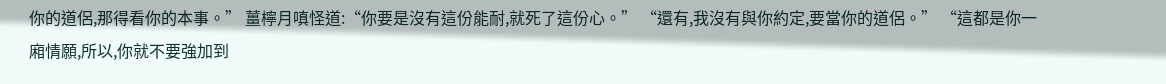你的道侶,那得看你的本事。” 薑檸月嗔怪道:“你要是沒有這份能耐,就死了這份心。” “還有,我沒有與你約定,要當你的道侶。” “這都是你一廂情願,所以,你就不要強加到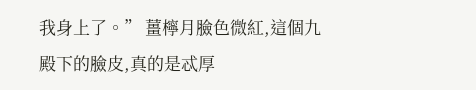我身上了。” 薑檸月臉色微紅,這個九殿下的臉皮,真的是忒厚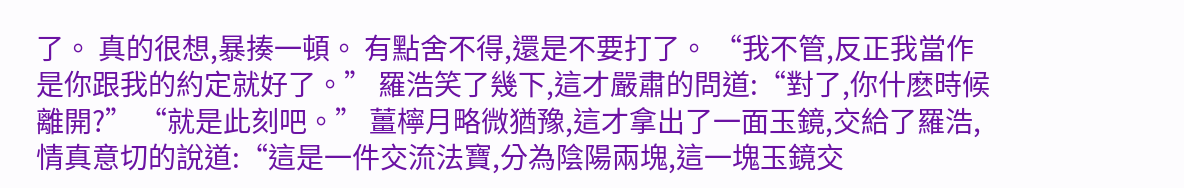了。 真的很想,暴揍一頓。 有點舍不得,還是不要打了。 “我不管,反正我當作是你跟我的約定就好了。” 羅浩笑了幾下,這才嚴肅的問道:“對了,你什麽時候離開?” “就是此刻吧。” 薑檸月略微猶豫,這才拿出了一面玉鏡,交給了羅浩,情真意切的說道:“這是一件交流法寶,分為陰陽兩塊,這一塊玉鏡交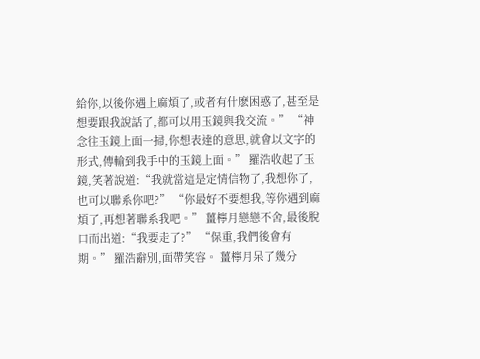給你,以後你遇上麻煩了,或者有什麽困惑了,甚至是想要跟我說話了,都可以用玉鏡與我交流。” “神念往玉鏡上面一掃,你想表達的意思,就會以文字的形式,傳輸到我手中的玉鏡上面。” 羅浩收起了玉鏡,笑著說道:“我就當這是定情信物了,我想你了,也可以聯系你吧?” “你最好不要想我,等你遇到麻煩了,再想著聯系我吧。” 薑檸月戀戀不舍,最後脫口而出道:“我要走了?” “保重,我們後會有期。” 羅浩辭別,面帶笑容。 薑檸月呆了幾分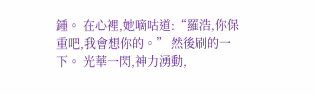鍾。 在心裡,她嘀咕道:“羅浩,你保重吧,我會想你的。” 然後刷的一下。 光華一閃,神力湧動,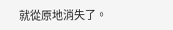就從原地消失了。